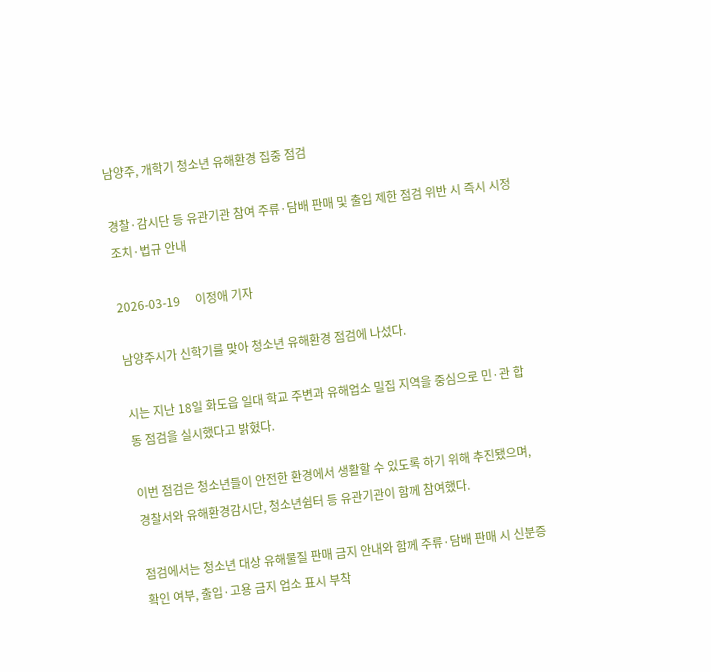남양주, 개학기 청소년 유해환경 집중 점검

경찰·감시단 등 유관기관 참여 주류·담배 판매 및 출입 제한 점검 위반 시 즉시 시정조치·법규 안내

2026-03-19     이정애 기자

남양주시가 신학기를 맞아 청소년 유해환경 점검에 나섰다.

시는 지난 18일 화도읍 일대 학교 주변과 유해업소 밀집 지역을 중심으로 민·관 합동 점검을 실시했다고 밝혔다.

이번 점검은 청소년들이 안전한 환경에서 생활할 수 있도록 하기 위해 추진됐으며, 경찰서와 유해환경감시단, 청소년쉼터 등 유관기관이 함께 참여했다.

점검에서는 청소년 대상 유해물질 판매 금지 안내와 함께 주류·담배 판매 시 신분증 확인 여부, 출입·고용 금지 업소 표시 부착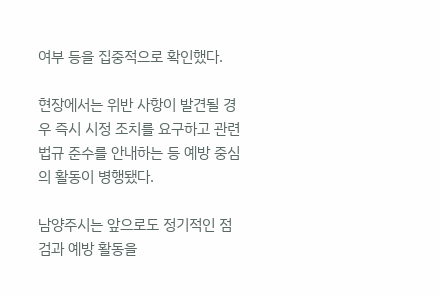여부 등을 집중적으로 확인했다.

현장에서는 위반 사항이 발견될 경우 즉시 시정 조치를 요구하고 관련 법규 준수를 안내하는 등 예방 중심의 활동이 병행됐다.

남양주시는 앞으로도 정기적인 점검과 예방 활동을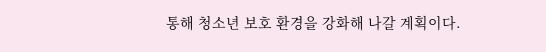통해 청소년 보호 환경을 강화해 나갈 계획이다.